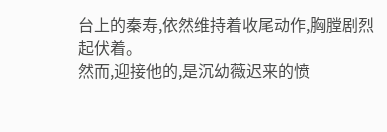台上的秦寿,依然维持着收尾动作,胸膛剧烈起伏着。
然而,迎接他的,是沉幼薇迟来的愤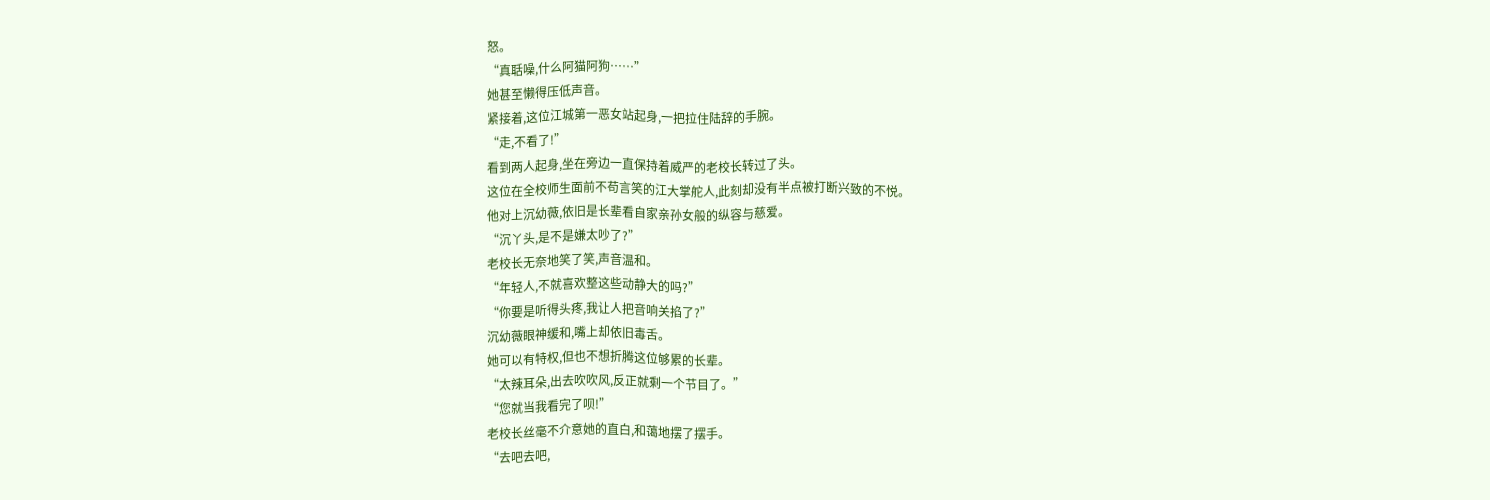怒。
“真聒噪,什么阿猫阿狗……”
她甚至懒得压低声音。
紧接着,这位江城第一恶女站起身,一把拉住陆辞的手腕。
“走,不看了!”
看到两人起身,坐在旁边一直保持着威严的老校长转过了头。
这位在全校师生面前不苟言笑的江大掌舵人,此刻却没有半点被打断兴致的不悦。
他对上沉幼薇,依旧是长辈看自家亲孙女般的纵容与慈爱。
“沉丫头,是不是嫌太吵了?”
老校长无奈地笑了笑,声音温和。
“年轻人,不就喜欢整这些动静大的吗?”
“你要是听得头疼,我让人把音响关掐了?”
沉幼薇眼神缓和,嘴上却依旧毒舌。
她可以有特权,但也不想折腾这位够累的长辈。
“太辣耳朵,出去吹吹风,反正就剩一个节目了。”
“您就当我看完了呗!”
老校长丝毫不介意她的直白,和蔼地摆了摆手。
“去吧去吧,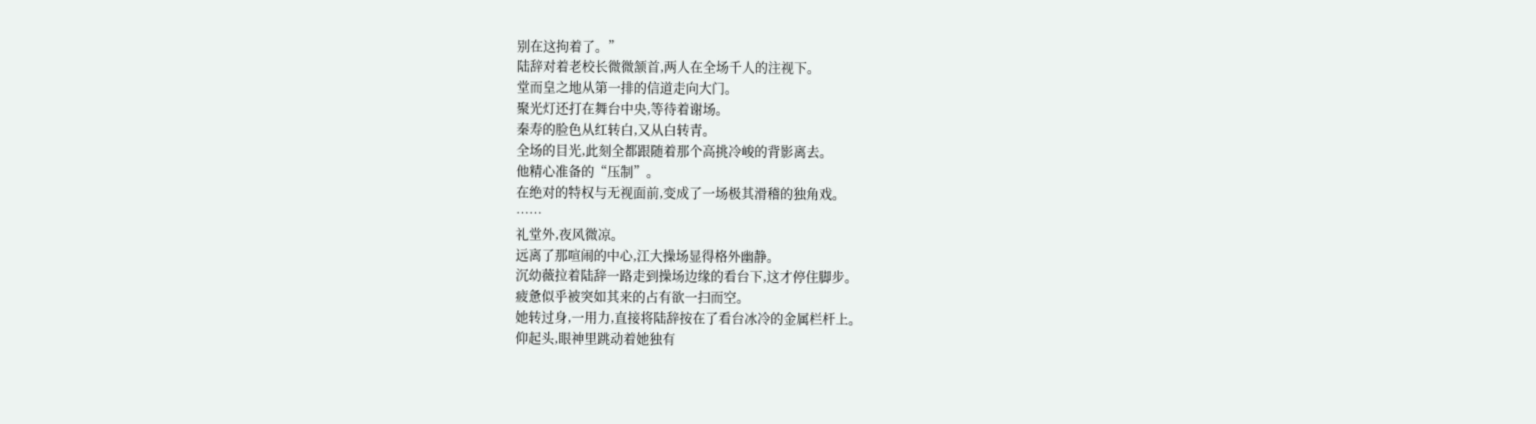别在这拘着了。”
陆辞对着老校长微微颔首,两人在全场千人的注视下。
堂而皇之地从第一排的信道走向大门。
聚光灯还打在舞台中央,等待着谢场。
秦寿的脸色从红转白,又从白转青。
全场的目光,此刻全都跟随着那个高挑冷峻的背影离去。
他精心准备的“压制”。
在绝对的特权与无视面前,变成了一场极其滑稽的独角戏。
……
礼堂外,夜风微凉。
远离了那喧闹的中心,江大操场显得格外幽静。
沉幼薇拉着陆辞一路走到操场边缘的看台下,这才停住脚步。
疲惫似乎被突如其来的占有欲一扫而空。
她转过身,一用力,直接将陆辞按在了看台冰冷的金属栏杆上。
仰起头,眼神里跳动着她独有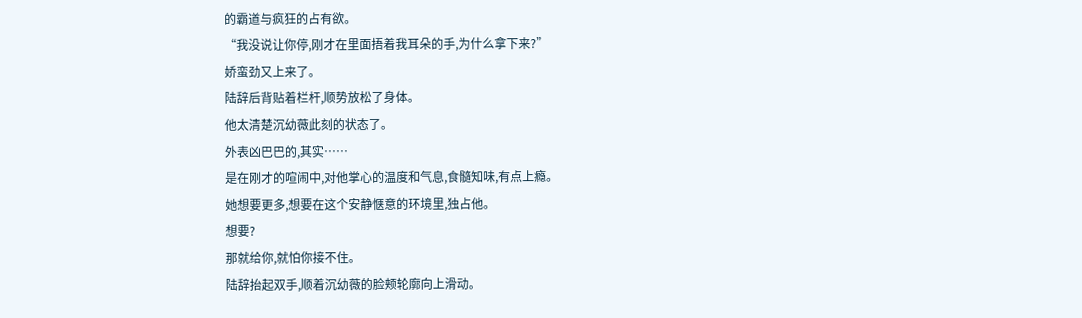的霸道与疯狂的占有欲。
“我没说让你停,刚才在里面捂着我耳朵的手,为什么拿下来?”
娇蛮劲又上来了。
陆辞后背贴着栏杆,顺势放松了身体。
他太清楚沉幼薇此刻的状态了。
外表凶巴巴的,其实……
是在刚才的喧闹中,对他掌心的温度和气息,食髓知味,有点上瘾。
她想要更多,想要在这个安静惬意的环境里,独占他。
想要?
那就给你,就怕你接不住。
陆辞抬起双手,顺着沉幼薇的脸颊轮廓向上滑动。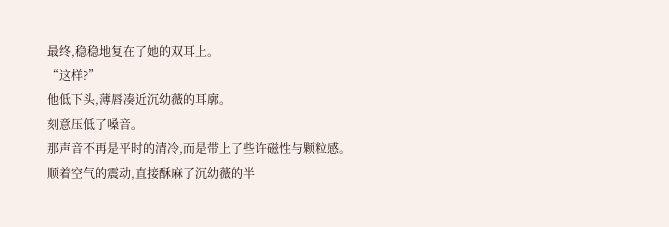最终,稳稳地复在了她的双耳上。
“这样?”
他低下头,薄唇凑近沉幼薇的耳廓。
刻意压低了嗓音。
那声音不再是平时的清冷,而是带上了些许磁性与颗粒感。
顺着空气的震动,直接酥麻了沉幼薇的半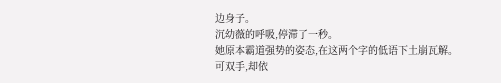边身子。
沉幼薇的呼吸,停滞了一秒。
她原本霸道强势的姿态,在这两个字的低语下土崩瓦解。
可双手,却依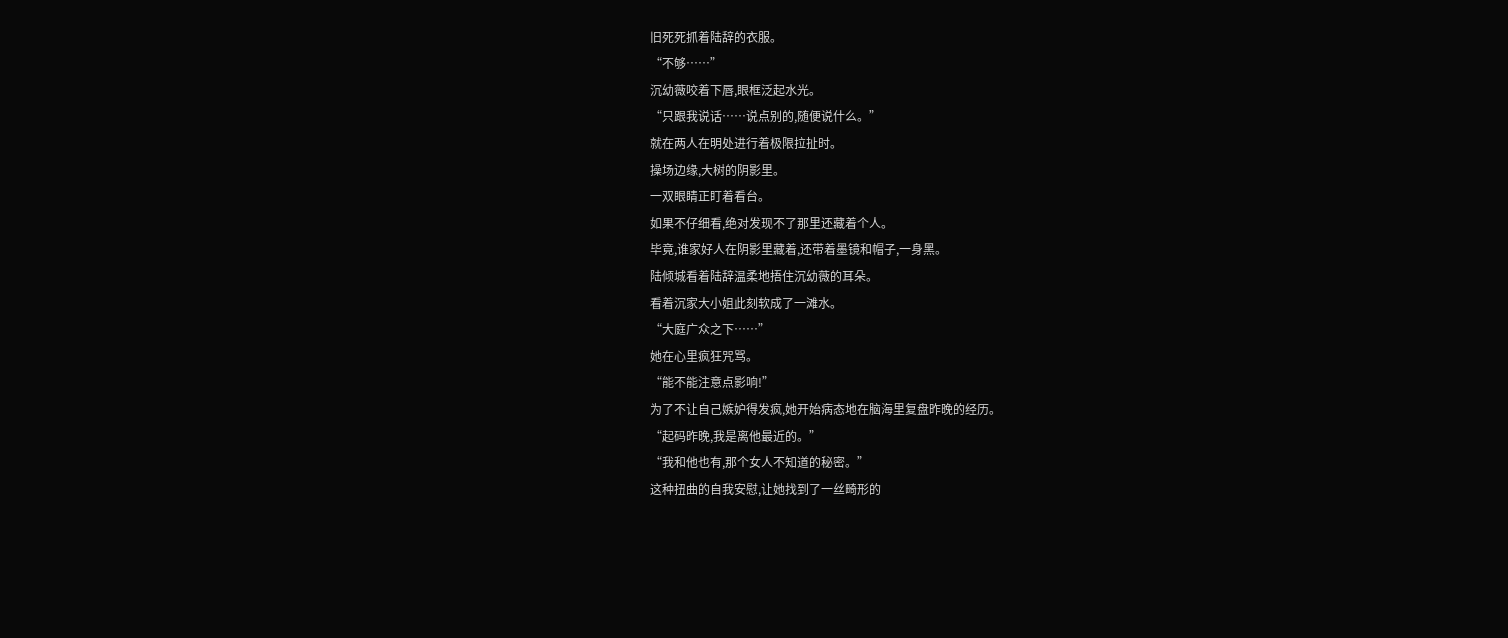旧死死抓着陆辞的衣服。
“不够……”
沉幼薇咬着下唇,眼框泛起水光。
“只跟我说话……说点别的,随便说什么。”
就在两人在明处进行着极限拉扯时。
操场边缘,大树的阴影里。
一双眼睛正盯着看台。
如果不仔细看,绝对发现不了那里还藏着个人。
毕竟,谁家好人在阴影里藏着,还带着墨镜和帽子,一身黑。
陆倾城看着陆辞温柔地捂住沉幼薇的耳朵。
看着沉家大小姐此刻软成了一滩水。
“大庭广众之下……”
她在心里疯狂咒骂。
“能不能注意点影响!”
为了不让自己嫉妒得发疯,她开始病态地在脑海里复盘昨晚的经历。
“起码昨晚,我是离他最近的。”
“我和他也有,那个女人不知道的秘密。”
这种扭曲的自我安慰,让她找到了一丝畸形的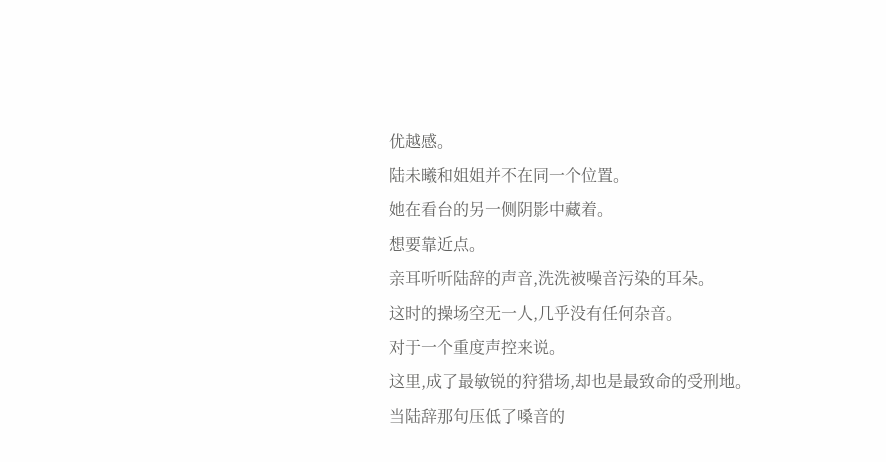优越感。
陆未曦和姐姐并不在同一个位置。
她在看台的另一侧阴影中藏着。
想要靠近点。
亲耳听听陆辞的声音,洗洗被噪音污染的耳朵。
这时的操场空无一人,几乎没有任何杂音。
对于一个重度声控来说。
这里,成了最敏锐的狩猎场,却也是最致命的受刑地。
当陆辞那句压低了嗓音的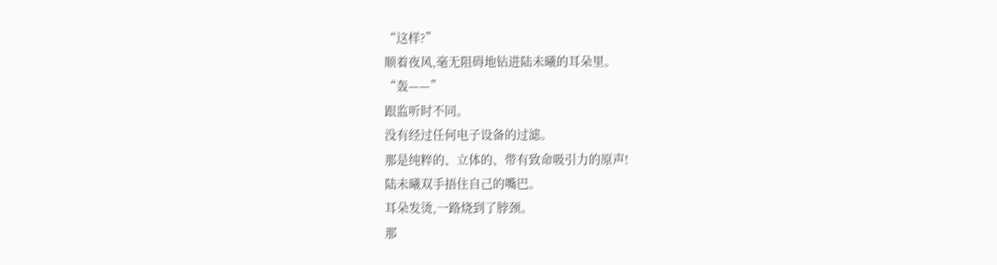“这样?”
顺着夜风,毫无阻碍地钻进陆未曦的耳朵里。
“轰——”
跟监听时不同。
没有经过任何电子设备的过滤。
那是纯粹的、立体的、带有致命吸引力的原声!
陆未曦双手捂住自己的嘴巴。
耳朵发烫,一路烧到了脖颈。
那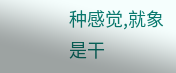种感觉,就象是干